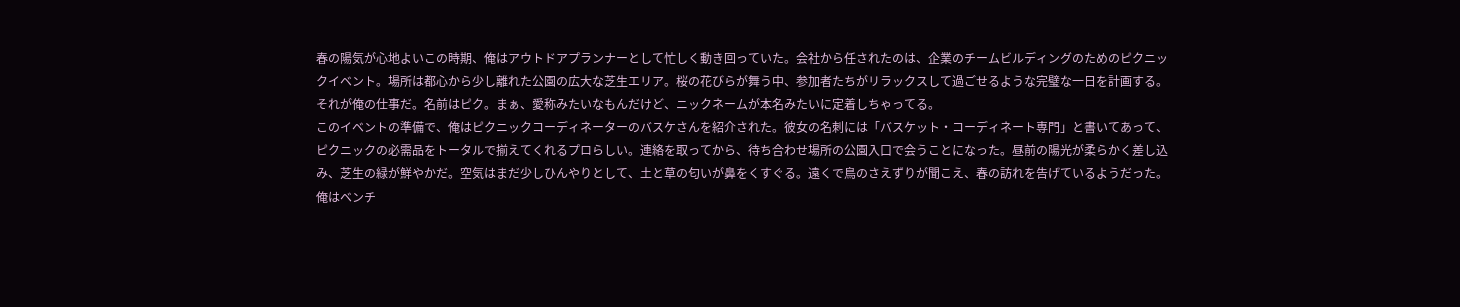春の陽気が心地よいこの時期、俺はアウトドアプランナーとして忙しく動き回っていた。会社から任されたのは、企業のチームビルディングのためのピクニックイベント。場所は都心から少し離れた公園の広大な芝生エリア。桜の花びらが舞う中、参加者たちがリラックスして過ごせるような完璧な一日を計画する。それが俺の仕事だ。名前はピク。まぁ、愛称みたいなもんだけど、ニックネームが本名みたいに定着しちゃってる。
このイベントの準備で、俺はピクニックコーディネーターのバスケさんを紹介された。彼女の名刺には「バスケット・コーディネート専門」と書いてあって、ピクニックの必需品をトータルで揃えてくれるプロらしい。連絡を取ってから、待ち合わせ場所の公園入口で会うことになった。昼前の陽光が柔らかく差し込み、芝生の緑が鮮やかだ。空気はまだ少しひんやりとして、土と草の匂いが鼻をくすぐる。遠くで鳥のさえずりが聞こえ、春の訪れを告げているようだった。
俺はベンチ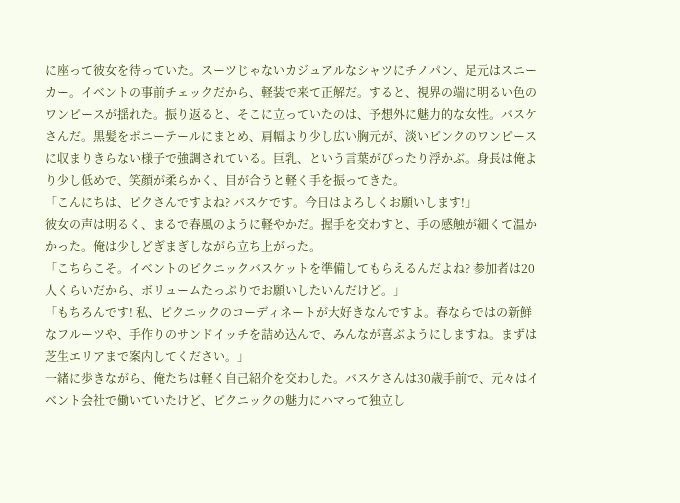に座って彼女を待っていた。スーツじゃないカジュアルなシャツにチノパン、足元はスニーカー。イベントの事前チェックだから、軽装で来て正解だ。すると、視界の端に明るい色のワンピースが揺れた。振り返ると、そこに立っていたのは、予想外に魅力的な女性。バスケさんだ。黒髪をポニーテールにまとめ、肩幅より少し広い胸元が、淡いピンクのワンピースに収まりきらない様子で強調されている。巨乳、という言葉がぴったり浮かぶ。身長は俺より少し低めで、笑顔が柔らかく、目が合うと軽く手を振ってきた。
「こんにちは、ピクさんですよね? バスケです。今日はよろしくお願いします!」
彼女の声は明るく、まるで春風のように軽やかだ。握手を交わすと、手の感触が細くて温かかった。俺は少しどぎまぎしながら立ち上がった。
「こちらこそ。イベントのピクニックバスケットを準備してもらえるんだよね? 参加者は20人くらいだから、ボリュームたっぷりでお願いしたいんだけど。」
「もちろんです! 私、ピクニックのコーディネートが大好きなんですよ。春ならではの新鮮なフルーツや、手作りのサンドイッチを詰め込んで、みんなが喜ぶようにしますね。まずは芝生エリアまで案内してください。」
一緒に歩きながら、俺たちは軽く自己紹介を交わした。バスケさんは30歳手前で、元々はイベント会社で働いていたけど、ピクニックの魅力にハマって独立し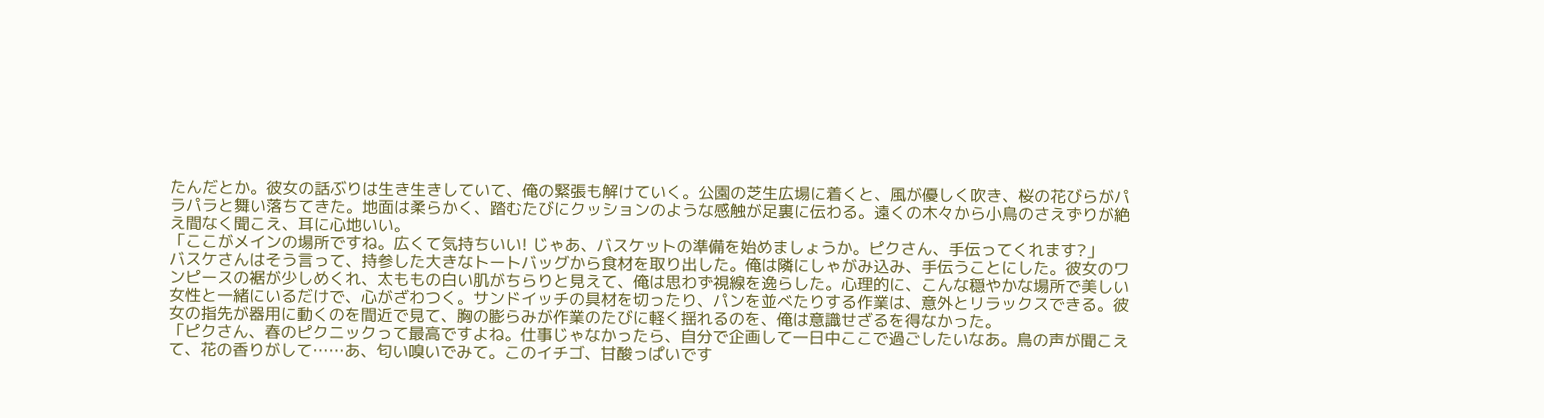たんだとか。彼女の話ぶりは生き生きしていて、俺の緊張も解けていく。公園の芝生広場に着くと、風が優しく吹き、桜の花びらがパラパラと舞い落ちてきた。地面は柔らかく、踏むたびにクッションのような感触が足裏に伝わる。遠くの木々から小鳥のさえずりが絶え間なく聞こえ、耳に心地いい。
「ここがメインの場所ですね。広くて気持ちいい! じゃあ、バスケットの準備を始めましょうか。ピクさん、手伝ってくれます?」
バスケさんはそう言って、持参した大きなトートバッグから食材を取り出した。俺は隣にしゃがみ込み、手伝うことにした。彼女のワンピースの裾が少しめくれ、太ももの白い肌がちらりと見えて、俺は思わず視線を逸らした。心理的に、こんな穏やかな場所で美しい女性と一緒にいるだけで、心がざわつく。サンドイッチの具材を切ったり、パンを並べたりする作業は、意外とリラックスできる。彼女の指先が器用に動くのを間近で見て、胸の膨らみが作業のたびに軽く揺れるのを、俺は意識せざるを得なかった。
「ピクさん、春のピクニックって最高ですよね。仕事じゃなかったら、自分で企画して一日中ここで過ごしたいなあ。鳥の声が聞こえて、花の香りがして……あ、匂い嗅いでみて。このイチゴ、甘酸っぱいです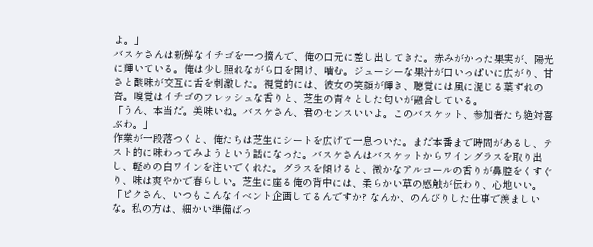よ。」
バスケさんは新鮮なイチゴを一つ摘んで、俺の口元に差し出してきた。赤みがかった果実が、陽光に輝いている。俺は少し照れながら口を開け、噛む。ジューシーな果汁が口いっぱいに広がり、甘さと酸味が交互に舌を刺激した。視覚的には、彼女の笑顔が輝き、聴覚には風に混じる葉ずれの音。嗅覚はイチゴのフレッシュな香りと、芝生の青々とした匂いが融合している。
「うん、本当だ。美味いね。バスケさん、君のセンスいいよ。このバスケット、参加者たち絶対喜ぶわ。」
作業が一段落つくと、俺たちは芝生にシートを広げて一息ついた。まだ本番まで時間があるし、テスト的に味わってみようという話になった。バスケさんはバスケットからワイングラスを取り出し、軽めの白ワインを注いでくれた。グラスを傾けると、微かなアルコールの香りが鼻腔をくすぐり、味は爽やかで春らしい。芝生に座る俺の背中には、柔らかい草の感触が伝わり、心地いい。
「ピクさん、いつもこんなイベント企画してるんですか? なんか、のんびりした仕事で羨ましいな。私の方は、細かい準備ばっ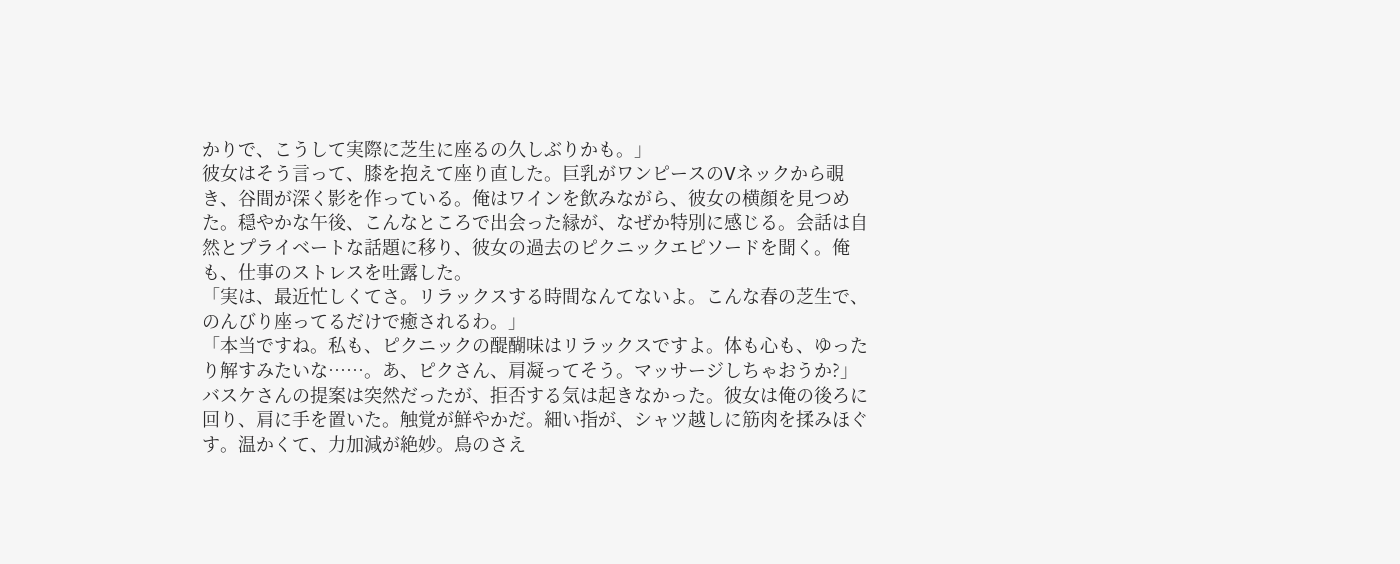かりで、こうして実際に芝生に座るの久しぶりかも。」
彼女はそう言って、膝を抱えて座り直した。巨乳がワンピースのVネックから覗き、谷間が深く影を作っている。俺はワインを飲みながら、彼女の横顔を見つめた。穏やかな午後、こんなところで出会った縁が、なぜか特別に感じる。会話は自然とプライベートな話題に移り、彼女の過去のピクニックエピソードを聞く。俺も、仕事のストレスを吐露した。
「実は、最近忙しくてさ。リラックスする時間なんてないよ。こんな春の芝生で、のんびり座ってるだけで癒されるわ。」
「本当ですね。私も、ピクニックの醍醐味はリラックスですよ。体も心も、ゆったり解すみたいな……。あ、ピクさん、肩凝ってそう。マッサージしちゃおうか?」
バスケさんの提案は突然だったが、拒否する気は起きなかった。彼女は俺の後ろに回り、肩に手を置いた。触覚が鮮やかだ。細い指が、シャツ越しに筋肉を揉みほぐす。温かくて、力加減が絶妙。鳥のさえ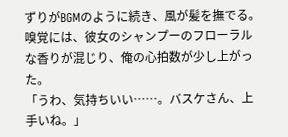ずりがBGMのように続き、風が髪を撫でる。嗅覚には、彼女のシャンプーのフローラルな香りが混じり、俺の心拍数が少し上がった。
「うわ、気持ちいい……。バスケさん、上手いね。」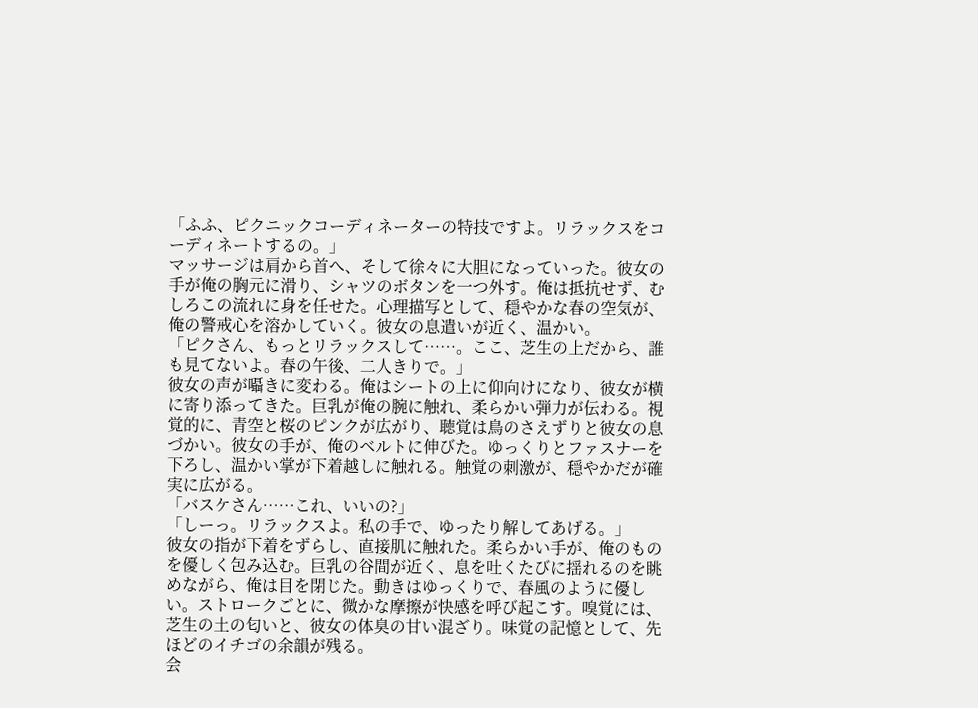「ふふ、ピクニックコーディネーターの特技ですよ。リラックスをコーディネートするの。」
マッサージは肩から首へ、そして徐々に大胆になっていった。彼女の手が俺の胸元に滑り、シャツのボタンを一つ外す。俺は抵抗せず、むしろこの流れに身を任せた。心理描写として、穏やかな春の空気が、俺の警戒心を溶かしていく。彼女の息遣いが近く、温かい。
「ピクさん、もっとリラックスして……。ここ、芝生の上だから、誰も見てないよ。春の午後、二人きりで。」
彼女の声が囁きに変わる。俺はシートの上に仰向けになり、彼女が横に寄り添ってきた。巨乳が俺の腕に触れ、柔らかい弾力が伝わる。視覚的に、青空と桜のピンクが広がり、聴覚は鳥のさえずりと彼女の息づかい。彼女の手が、俺のベルトに伸びた。ゆっくりとファスナーを下ろし、温かい掌が下着越しに触れる。触覚の刺激が、穏やかだが確実に広がる。
「バスケさん……これ、いいの?」
「しーっ。リラックスよ。私の手で、ゆったり解してあげる。」
彼女の指が下着をずらし、直接肌に触れた。柔らかい手が、俺のものを優しく包み込む。巨乳の谷間が近く、息を吐くたびに揺れるのを眺めながら、俺は目を閉じた。動きはゆっくりで、春風のように優しい。ストロークごとに、微かな摩擦が快感を呼び起こす。嗅覚には、芝生の土の匂いと、彼女の体臭の甘い混ざり。味覚の記憶として、先ほどのイチゴの余韻が残る。
会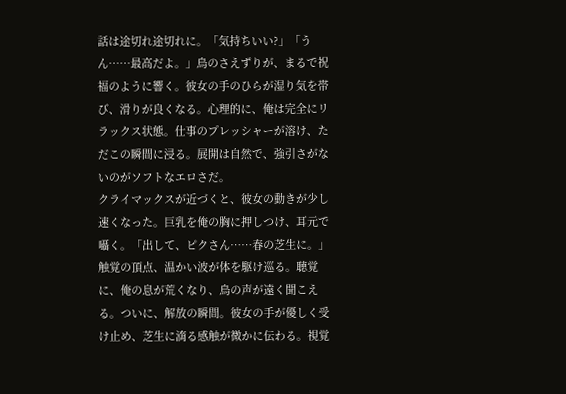話は途切れ途切れに。「気持ちいい?」「うん……最高だよ。」鳥のさえずりが、まるで祝福のように響く。彼女の手のひらが湿り気を帯び、滑りが良くなる。心理的に、俺は完全にリラックス状態。仕事のプレッシャーが溶け、ただこの瞬間に浸る。展開は自然で、強引さがないのがソフトなエロさだ。
クライマックスが近づくと、彼女の動きが少し速くなった。巨乳を俺の胸に押しつけ、耳元で囁く。「出して、ピクさん……春の芝生に。」触覚の頂点、温かい波が体を駆け巡る。聴覚に、俺の息が荒くなり、鳥の声が遠く聞こえる。ついに、解放の瞬間。彼女の手が優しく受け止め、芝生に滴る感触が微かに伝わる。視覚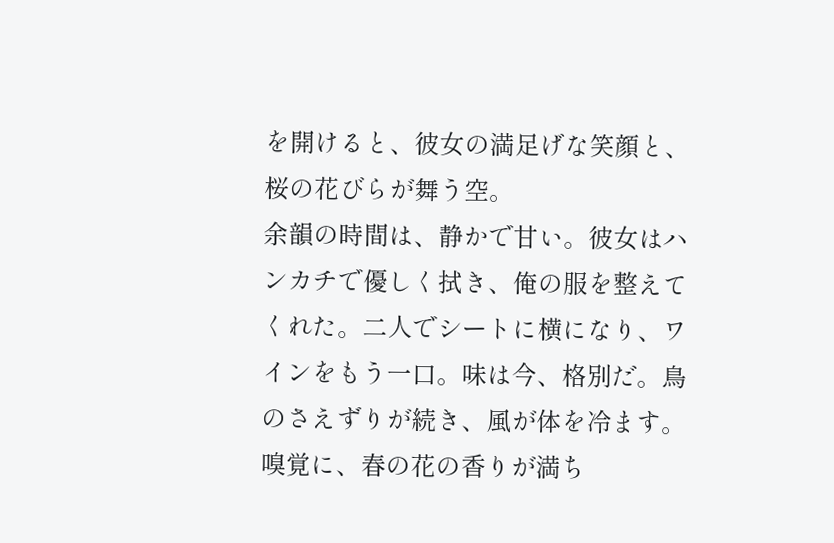を開けると、彼女の満足げな笑顔と、桜の花びらが舞う空。
余韻の時間は、静かで甘い。彼女はハンカチで優しく拭き、俺の服を整えてくれた。二人でシートに横になり、ワインをもう一口。味は今、格別だ。鳥のさえずりが続き、風が体を冷ます。嗅覚に、春の花の香りが満ち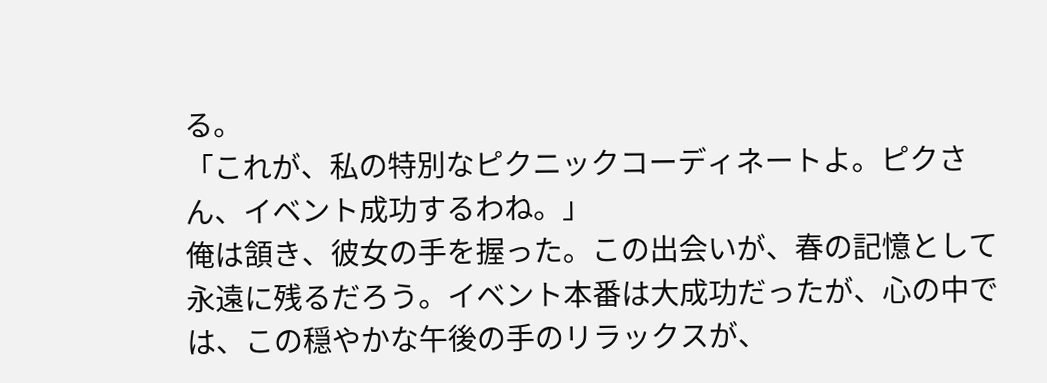る。
「これが、私の特別なピクニックコーディネートよ。ピクさん、イベント成功するわね。」
俺は頷き、彼女の手を握った。この出会いが、春の記憶として永遠に残るだろう。イベント本番は大成功だったが、心の中では、この穏やかな午後の手のリラックスが、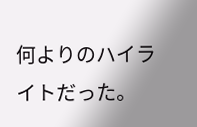何よりのハイライトだった。